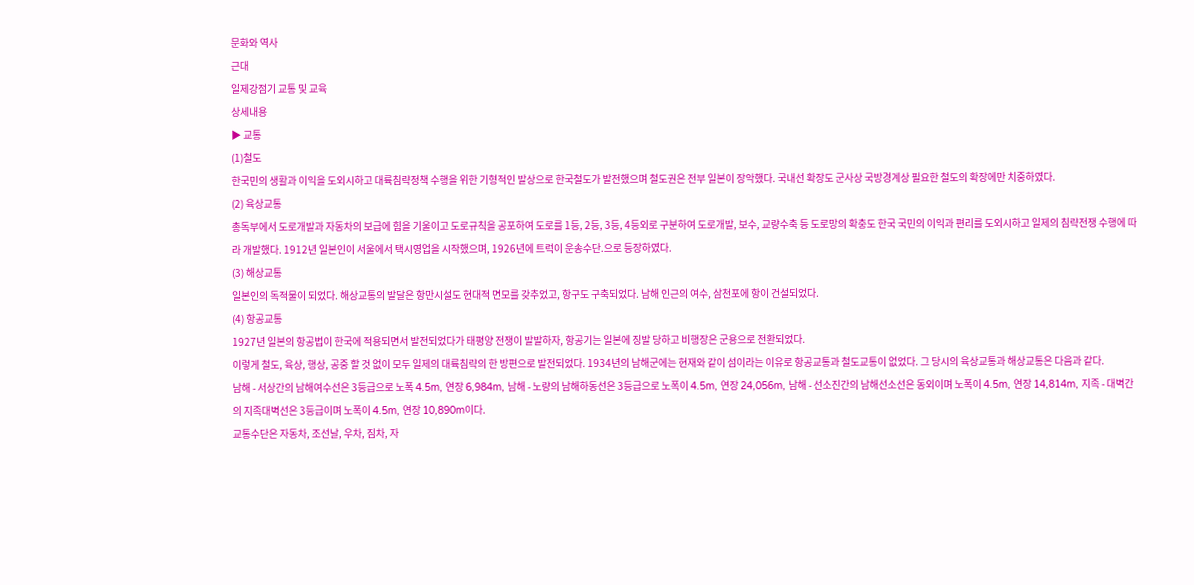문화와 역사
근대
일제강점기 교통 및 교육
상세내용
▶ 교통
(1)철도
한국민의 생활과 이익을 도외시하고 대륙침략정책 수행을 위한 기형적인 발상으로 한국철도가 발전했으며 철도권은 전부 일본이 장악했다. 국내선 확장도 군사상 국방경계상 필요한 철도의 확장에만 치중하였다.
(2) 육상교통
총독부에서 도로개발과 자동차의 보급에 힘을 기울이고 도로규칙을 공포하여 도로를 1등, 2등, 3등, 4등외로 구분하여 도로개발, 보수, 교량수축 등 도로망의 확충도 한국 국민의 이익과 편리를 도외시하고 일제의 침략전쟁 수행에 따라 개발했다. 1912년 일본인이 서울에서 택시영업을 시작했으며, 1926년에 트럭이 운송수단.으로 등장하였다.
(3) 해상교통
일본인의 독적물이 되었다. 해상교통의 발달은 항만시설도 현대적 면모를 갖추었고, 항구도 구축되었다. 남해 인근의 여수, 삼천포에 항이 건설되었다.
(4) 항공교통
1927년 일본의 항공법이 한국에 적용되면서 발전되었다가 태평양 전쟁이 발발하자, 항공기는 일본에 징발 당하고 비행장은 군용으로 전환되었다.
이렇게 철도, 육상, 행상, 공중 할 것 없이 모두 일제의 대륙침략의 한 방편으로 발전되었다. 1934년의 남해군에는 현재와 같이 섬이라는 이유로 항공교통과 철도교통이 없었다. 그 당시의 육상교통과 해상교통은 다음과 같다.
남해 - 서상간의 남해여수선은 3등급으로 노폭 4.5m, 연장 6,984m, 남해 - 노량의 남해하동선은 3등급으로 노폭이 4.5m, 연장 24,056m, 남해 - 선소진간의 남해선소선은 동외이며 노폭이 4.5m, 연장 14,814m, 지족 - 대벽간의 지족대벽선은 3등급이며 노폭이 4.5m, 연장 10,890m이다.
교통수단은 자동차, 조선날, 우차, 짐차, 자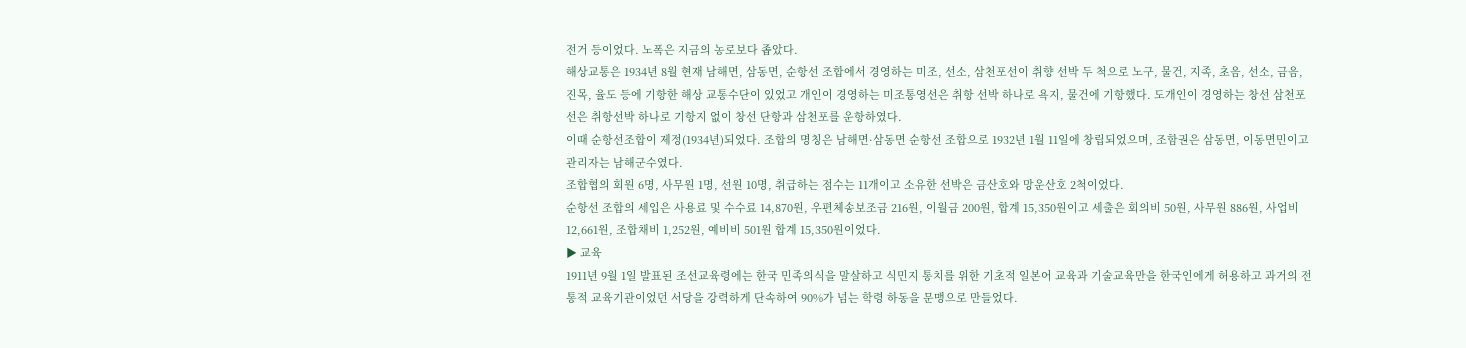전거 등이었다. 노폭은 지금의 농로보다 좁았다.
해상교통은 1934년 8월 현재 남해면, 삼동면, 순항선 조합에서 경영하는 미조, 선소, 삼천포선이 취향 선박 두 척으로 노구, 물건, 지족, 초음, 선소, 금음, 진목, 율도 등에 기항한 해상 교통수단이 있었고 개인이 경영하는 미조통영선은 취항 선박 하나로 욕지, 물건에 기항했다. 도개인이 경영하는 창선 삼천포선은 취항선박 하나로 기항지 없이 창선 단항과 삼천포를 운항하였다.
이때 순항선조합이 제정(1934년)되었다. 조합의 명칭은 남해면·삼동면 순항선 조합으로 1932년 1월 11일에 창립되었으며, 조함권은 삼동면, 이동면민이고 관리자는 남해군수였다.
조합협의 회원 6명, 사무원 1명, 선원 10명, 취급하는 점수는 11개이고 소유한 선박은 금산호와 망운산호 2척이었다.
순항선 조합의 세입은 사용료 및 수수료 14,870원, 우편체송보조금 216원, 이월금 200원, 합계 15,350원이고 세출은 회의비 50원, 사무원 886원, 사업비 12,661원, 조합채비 1,252원, 예비비 501원 합계 15,350원이었다.
▶ 교육
1911년 9월 1일 발표된 조선교육령에는 한국 민족의식을 말살하고 식민지 통치를 위한 기초적 일본어 교육과 기술교육만을 한국인에게 허용하고 과거의 전통적 교육기관이었던 서당을 강력하게 단속하여 90%가 넘는 학령 하동을 문맹으로 만들었다.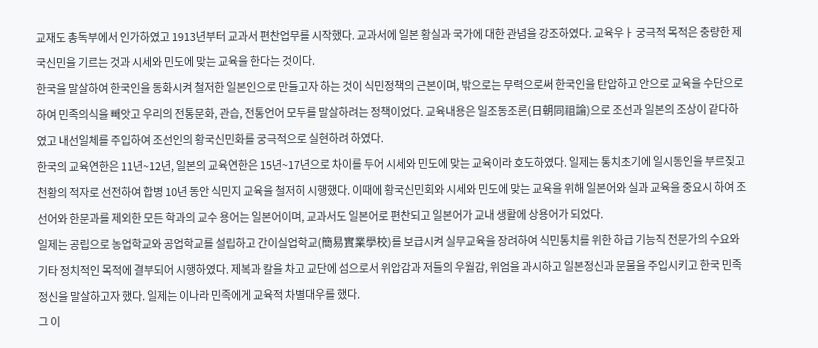교재도 총독부에서 인가하였고 1913년부터 교과서 편찬업무를 시작했다. 교과서에 일본 황실과 국가에 대한 관념을 강조하였다. 교육우ㅏ 궁극적 목적은 충량한 제국신민을 기르는 것과 시세와 민도에 맞는 교육을 한다는 것이다.
한국을 말살하여 한국인을 동화시켜 철저한 일본인으로 만들고자 하는 것이 식민정책의 근본이며, 밖으로는 무력으로써 한국인을 탄압하고 안으로 교육을 수단으로 하여 민족의식을 빼앗고 우리의 전통문화, 관습, 전통언어 모두를 말살하려는 정책이었다. 교육내용은 일조동조론(日朝同祖論)으로 조선과 일본의 조상이 같다하였고 내선일체를 주입하여 조선인의 황국신민화를 궁극적으로 실현하려 하였다.
한국의 교육연한은 11년~12년, 일본의 교육연한은 15년~17년으로 차이를 두어 시세와 민도에 맞는 교육이라 호도하였다. 일제는 통치초기에 일시동인을 부르짖고 천황의 적자로 선전하여 합병 10년 동안 식민지 교육을 철저히 시행했다. 이때에 황국신민회와 시세와 민도에 맞는 교육을 위해 일본어와 실과 교육을 중요시 하여 조선어와 한문과를 제외한 모든 학과의 교수 용어는 일본어이며, 교과서도 일본어로 편찬되고 일본어가 교내 생활에 상용어가 되었다.
일제는 공립으로 농업학교와 공업학교를 설립하고 간이실업학교(簡易實業學校)를 보급시켜 실무교육을 장려하여 식민통치를 위한 하급 기능직 전문가의 수요와 기타 정치적인 목적에 결부되어 시행하였다. 제복과 칼을 차고 교단에 섬으로서 위압감과 저들의 우월감, 위엄을 과시하고 일본정신과 문물을 주입시키고 한국 민족정신을 말살하고자 했다. 일제는 이나라 민족에게 교육적 차별대우를 했다.
그 이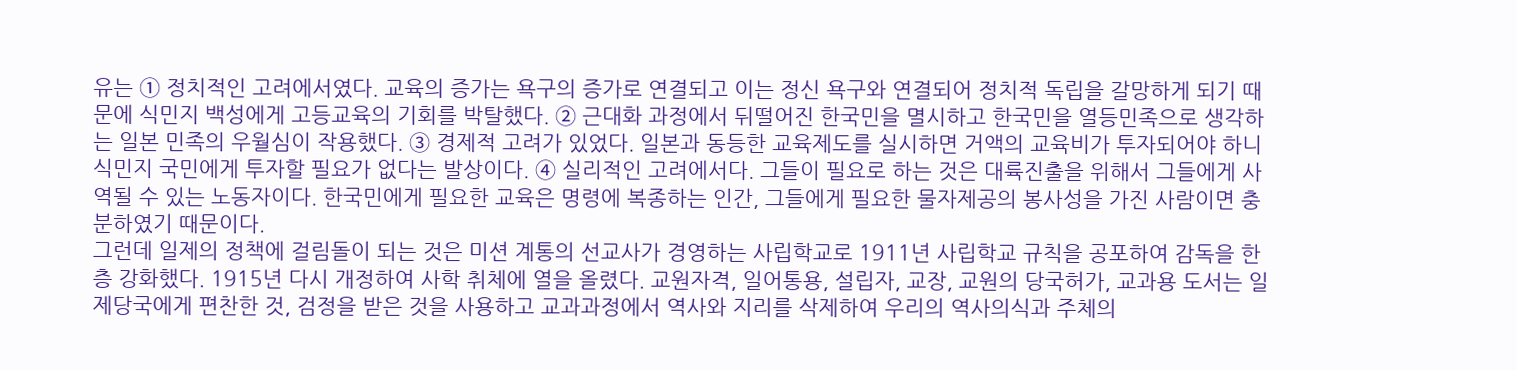유는 ① 정치적인 고려에서였다. 교육의 증가는 욕구의 증가로 연결되고 이는 정신 욕구와 연결되어 정치적 독립을 갈망하게 되기 때문에 식민지 백성에게 고등교육의 기회를 박탈했다. ② 근대화 과정에서 뒤떨어진 한국민을 멸시하고 한국민을 열등민족으로 생각하는 일본 민족의 우월심이 작용했다. ③ 경제적 고려가 있었다. 일본과 동등한 교육제도를 실시하면 거액의 교육비가 투자되어야 하니 식민지 국민에게 투자할 필요가 없다는 발상이다. ④ 실리적인 고려에서다. 그들이 필요로 하는 것은 대륙진출을 위해서 그들에게 사역될 수 있는 노동자이다. 한국민에게 필요한 교육은 명령에 복종하는 인간, 그들에게 필요한 물자제공의 봉사성을 가진 사람이면 충분하였기 때문이다.
그런데 일제의 정책에 걸림돌이 되는 것은 미션 계통의 선교사가 경영하는 사립학교로 1911년 사립학교 규칙을 공포하여 감독을 한층 강화했다. 1915년 다시 개정하여 사학 취체에 열을 올렸다. 교원자격, 일어통용, 설립자, 교장, 교원의 당국허가, 교과용 도서는 일제당국에게 편찬한 것, 검정을 받은 것을 사용하고 교과과정에서 역사와 지리를 삭제하여 우리의 역사의식과 주체의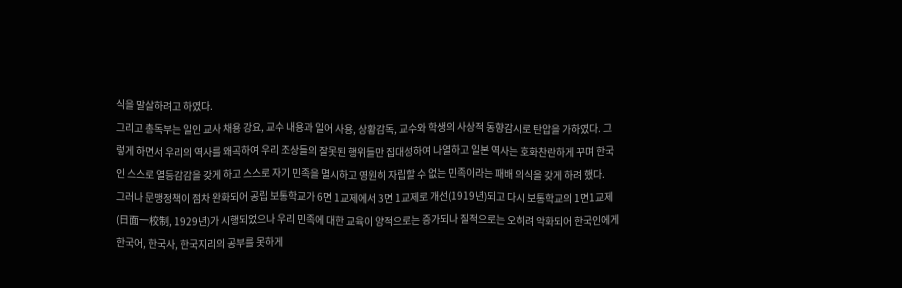식을 말살하려고 하였다.
그리고 총독부는 일인 교사 채용 강요, 교수 내용과 일어 사용, 상황감독, 교수와 학생의 사상적 동향감시로 탄압을 가하였다. 그렇게 하면서 우리의 역사를 왜곡하여 우리 조상들의 잘못된 행위들만 집대성하여 나열하고 일본 역사는 호화찬란하게 꾸며 한국인 스스로 열등감감을 갖게 하고 스스로 자기 민족을 멸시하고 영원히 자립할 수 없는 민족이라는 패배 의식을 갖게 하려 했다.
그러나 문맹정책이 점차 완화되어 공립 보통학교가 6면 1교제에서 3면 1교제로 개선(1919년)되고 다시 보통학교의 1면1교제(日面一校制, 1929년)가 시행되었으나 우리 민족에 대한 교육이 양적으로는 증가되나 질적으로는 오히려 악화되어 한국인에게 한국어, 한국사, 한국지리의 공부를 못하게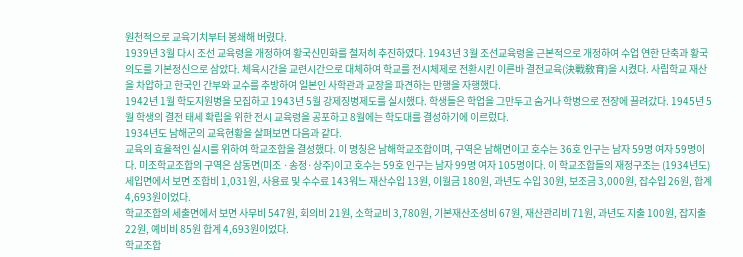원천적으로 교육기치부터 봉쇄해 버렸다.
1939년 3월 다시 조선 교육령을 개정하여 황국신민화를 철저히 추진하였다. 1943년 3월 조선교육령을 근본적으로 개정하여 수업 연한 단축과 황국의도를 기본정신으로 삼았다. 체육시간을 교련시간으로 대체하여 학교를 전시체제로 전환시킨 이른바 결전교육(決戰敎育)을 시켰다. 사립학교 재산을 차압하고 한국인 간부와 교수를 추방하여 일본인 사학관과 교장을 파견하는 만행을 자행했다.
1942년 1월 학도지원병을 모집하고 1943년 5월 강제징병제도를 실시했다. 학생들은 학업을 그만두고 숨거나 학병으로 전장에 끌려갔다. 1945년 5월 학생의 결전 태세 확립을 위한 전시 교육령을 공포하고 8월에는 학도대를 결성하기에 이르렀다.
1934년도 남해군의 교육현황을 살펴보면 다음과 같다.
교육의 효율적인 실시를 위하여 학교조합을 결성했다. 이 명칭은 남해학교조합이며, 구역은 남해면이고 호수는 36호 인구는 남자 59명 여자 59명이다. 미조학교조합의 구역은 삼동면(미조 ·송정·상주)이고 호수는 59호 인구는 남자 99명 여자 105명이다. 이 학교조합들의 재정구조는 (1934년도) 세입면에서 보면 조합비 1,031원, 사용료 및 수수료 143워느 재산수입 13원, 이월금 180원, 과년도 수입 30원, 보조금 3,000원, 잡수입 26원, 합계 4,693원이었다.
학교조합의 세출면에서 보면 사무비 547원, 회의비 21원, 소학교비 3,780원, 기본재산조성비 67원, 재산관리비 71원, 과년도 지출 100원, 잡지출 22원, 예비비 85원 합계 4,693원이었다.
학교조합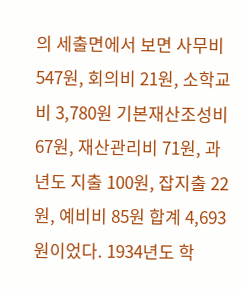의 세출면에서 보면 사무비 547원, 회의비 21원, 소학교비 3,780원 기본재산조성비 67원, 재산관리비 71원, 과년도 지출 100원, 잡지출 22원, 예비비 85원 합계 4,693원이었다. 1934년도 학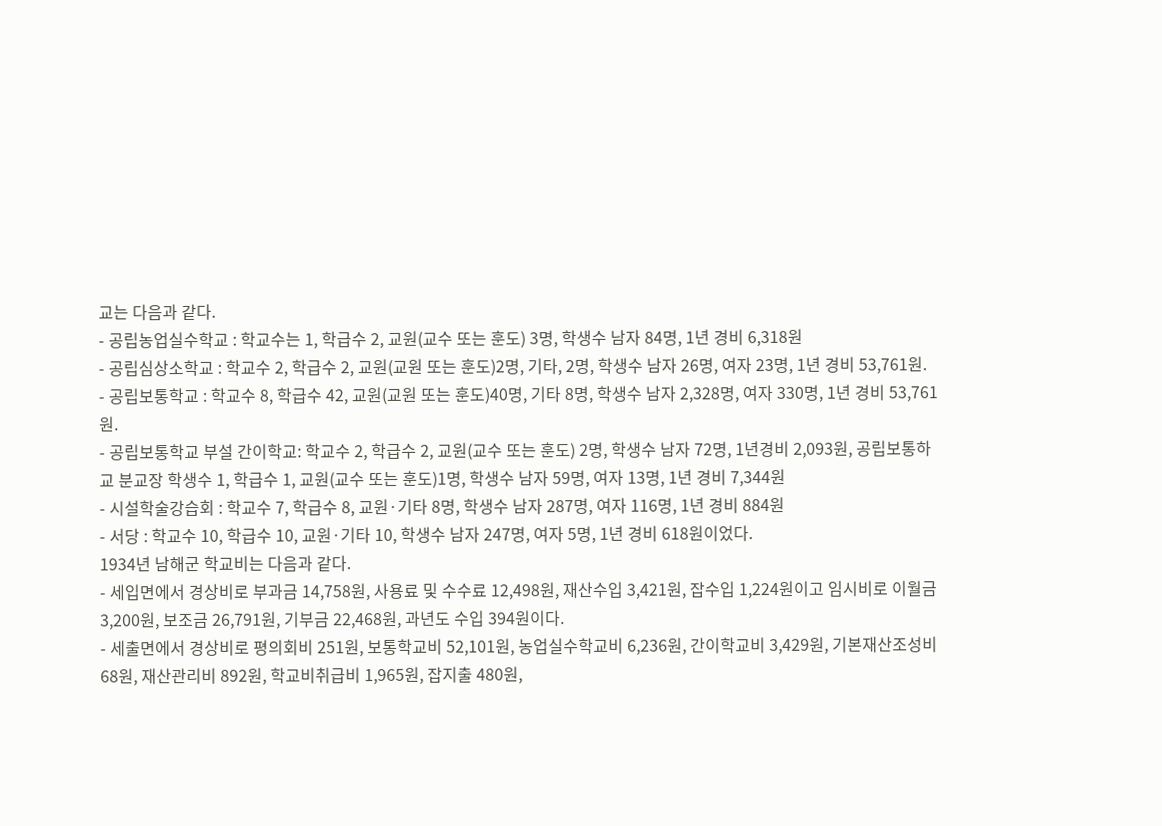교는 다음과 같다.
- 공립농업실수학교 : 학교수는 1, 학급수 2, 교원(교수 또는 훈도) 3명, 학생수 남자 84명, 1년 경비 6,318원
- 공립심상소학교 : 학교수 2, 학급수 2, 교원(교원 또는 훈도)2명, 기타, 2명, 학생수 남자 26명, 여자 23명, 1년 경비 53,761원.
- 공립보통학교 : 학교수 8, 학급수 42, 교원(교원 또는 훈도)40명, 기타 8명, 학생수 남자 2,328명, 여자 330명, 1년 경비 53,761원.
- 공립보통학교 부설 간이학교: 학교수 2, 학급수 2, 교원(교수 또는 훈도) 2명, 학생수 남자 72명, 1년경비 2,093원, 공립보통하교 분교장 학생수 1, 학급수 1, 교원(교수 또는 훈도)1명, 학생수 남자 59명, 여자 13명, 1년 경비 7,344원
- 시설학술강습회 : 학교수 7, 학급수 8, 교원·기타 8명, 학생수 남자 287명, 여자 116명, 1년 경비 884원
- 서당 : 학교수 10, 학급수 10, 교원·기타 10, 학생수 남자 247명, 여자 5명, 1년 경비 618원이었다.
1934년 남해군 학교비는 다음과 같다.
- 세입면에서 경상비로 부과금 14,758원, 사용료 및 수수료 12,498원, 재산수입 3,421원, 잡수입 1,224원이고 임시비로 이월금 3,200원, 보조금 26,791원, 기부금 22,468원, 과년도 수입 394원이다.
- 세출면에서 경상비로 평의회비 251원, 보통학교비 52,101원, 농업실수학교비 6,236원, 간이학교비 3,429원, 기본재산조성비 68원, 재산관리비 892원, 학교비취급비 1,965원, 잡지출 480원,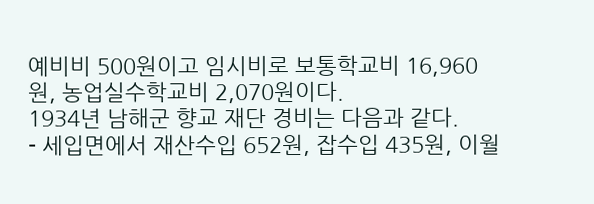예비비 500원이고 임시비로 보통학교비 16,960원, 농업실수학교비 2,070원이다.
1934년 남해군 향교 재단 경비는 다음과 같다.
- 세입면에서 재산수입 652원, 잡수입 435원, 이월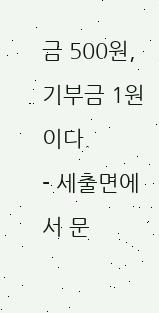금 500원, 기부금 1원이다.
- 세출면에서 문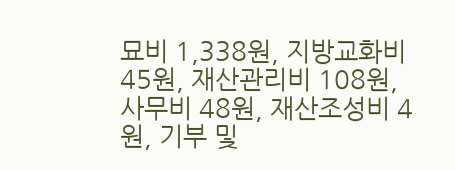묘비 1,338원, 지방교화비 45원, 재산관리비 108원, 사무비 48원, 재산조성비 4원, 기부 및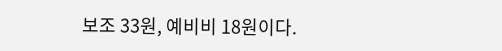보조 33원, 예비비 18원이다.